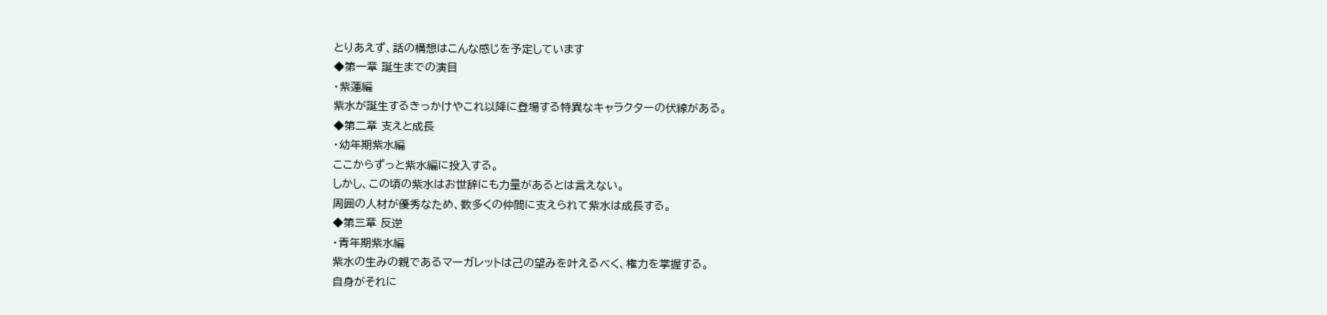とりあえず、話の構想はこんな感じを予定しています
◆第一章 誕生までの演目
・紫蓮編
紫水が誕生するきっかけやこれ以降に登場する特異なキャラクターの伏線がある。
◆第二章 支えと成長
・幼年期紫水編
ここからずっと紫水編に投入する。
しかし、この頃の紫水はお世辞にも力量があるとは言えない。
周囲の人材が優秀なため、数多くの仲間に支えられて紫水は成長する。
◆第三章 反逆
・青年期紫水編
紫水の生みの親であるマーガレットは己の望みを叶えるべく、権力を掌握する。
自身がそれに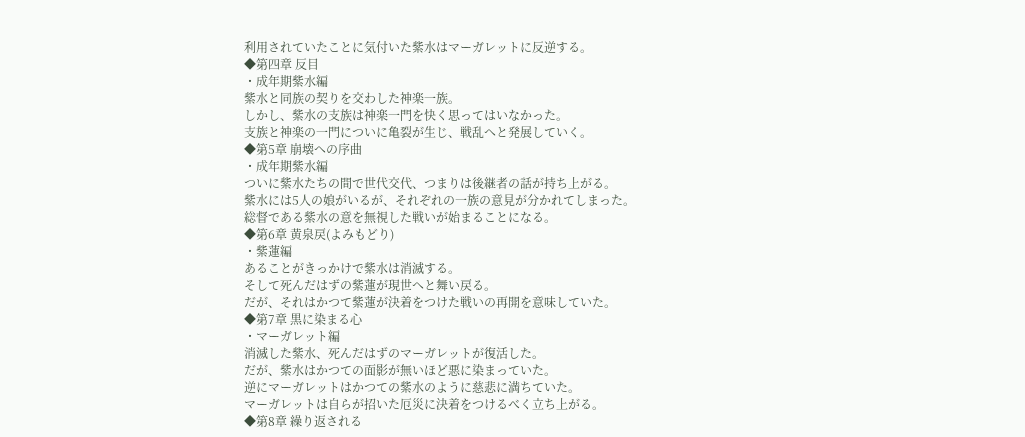利用されていたことに気付いた紫水はマーガレットに反逆する。
◆第四章 反目
・成年期紫水編
紫水と同族の契りを交わした神楽一族。
しかし、紫水の支族は神楽一門を快く思ってはいなかった。
支族と神楽の一門についに亀裂が生じ、戦乱へと発展していく。
◆第5章 崩壊への序曲
・成年期紫水編
ついに紫水たちの間で世代交代、つまりは後継者の話が持ち上がる。
紫水には5人の娘がいるが、それぞれの一族の意見が分かれてしまった。
総督である紫水の意を無視した戦いが始まることになる。
◆第6章 黄泉戻(よみもどり)
・紫蓮編
あることがきっかけで紫水は消滅する。
そして死んだはずの紫蓮が現世へと舞い戻る。
だが、それはかつて紫蓮が決着をつけた戦いの再開を意味していた。
◆第7章 黒に染まる心
・マーガレット編
消滅した紫水、死んだはずのマーガレットが復活した。
だが、紫水はかつての面影が無いほど悪に染まっていた。
逆にマーガレットはかつての紫水のように慈悲に満ちていた。
マーガレットは自らが招いた厄災に決着をつけるべく立ち上がる。
◆第8章 繰り返される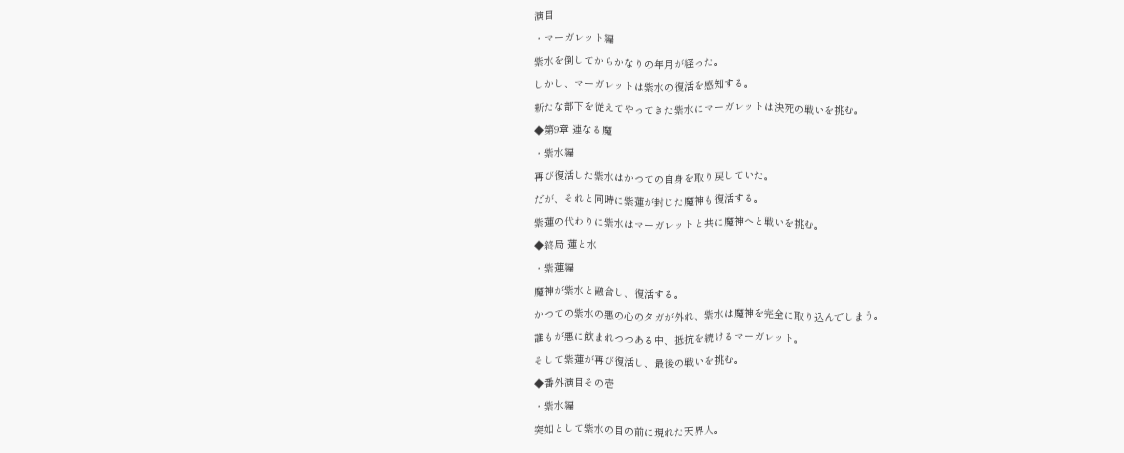演目
・マーガレット編
紫水を倒してからかなりの年月が経った。
しかし、マーガレットは紫水の復活を感知する。
新たな部下を従えてやってきた紫水にマーガレットは決死の戦いを挑む。
◆第9章 連なる魔
・紫水編
再び復活した紫水はかつての自身を取り戻していた。
だが、それと同時に紫蓮が封じた魔神も復活する。
紫蓮の代わりに紫水はマーガレットと共に魔神へと戦いを挑む。
◆終局 蓮と水
・紫蓮編
魔神が紫水と融合し、復活する。
かつての紫水の悪の心のタガが外れ、紫水は魔神を完全に取り込んでしまう。
誰もが悪に飲まれつつある中、抵抗を続けるマーガレット。
そして紫蓮が再び復活し、最後の戦いを挑む。
◆番外演目その壱
・紫水編
突如として紫水の目の前に現れた天界人。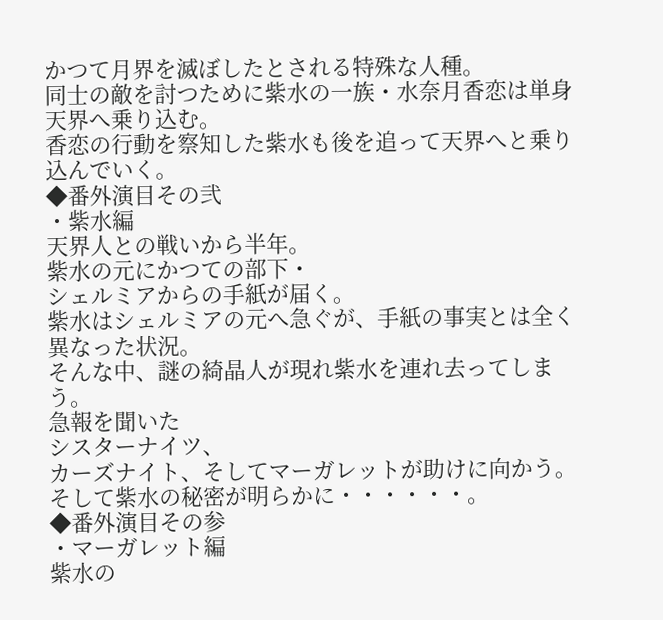かつて月界を滅ぼしたとされる特殊な人種。
同士の敵を討つために紫水の一族・水奈月香恋は単身天界へ乗り込む。
香恋の行動を察知した紫水も後を追って天界へと乗り込んでいく。
◆番外演目その弐
・紫水編
天界人との戦いから半年。
紫水の元にかつての部下・
シェルミアからの手紙が届く。
紫水はシェルミアの元へ急ぐが、手紙の事実とは全く異なった状況。
そんな中、謎の綺晶人が現れ紫水を連れ去ってしまう。
急報を聞いた
シスターナイツ、
カーズナイト、そしてマーガレットが助けに向かう。
そして紫水の秘密が明らかに・・・・・・。
◆番外演目その参
・マーガレット編
紫水の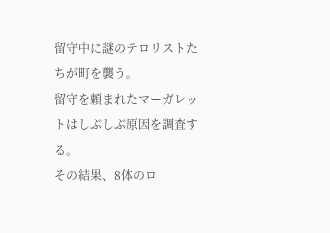留守中に謎のテロリストたちが町を襲う。
留守を頼まれたマーガレットはしぶしぶ原因を調査する。
その結果、8体のロ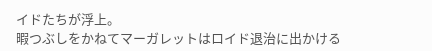イドたちが浮上。
暇つぶしをかねてマーガレットはロイド退治に出かける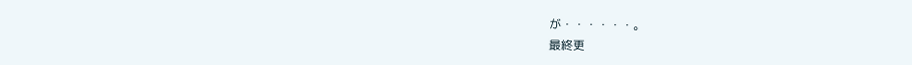が・・・・・・。
最終更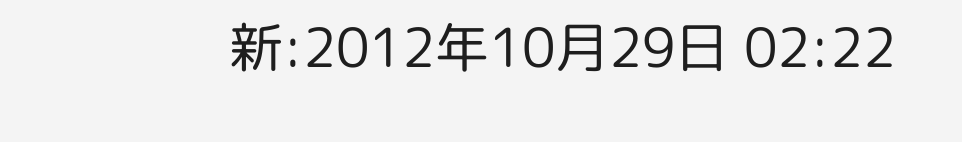新:2012年10月29日 02:22